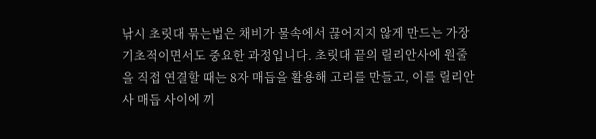낚시 초릿대 묶는법은 채비가 물속에서 끊어지지 않게 만드는 가장 기초적이면서도 중요한 과정입니다. 초릿대 끝의 릴리안사에 원줄을 직접 연결할 때는 8자 매듭을 활용해 고리를 만들고, 이를 릴리안사 매듭 사이에 끼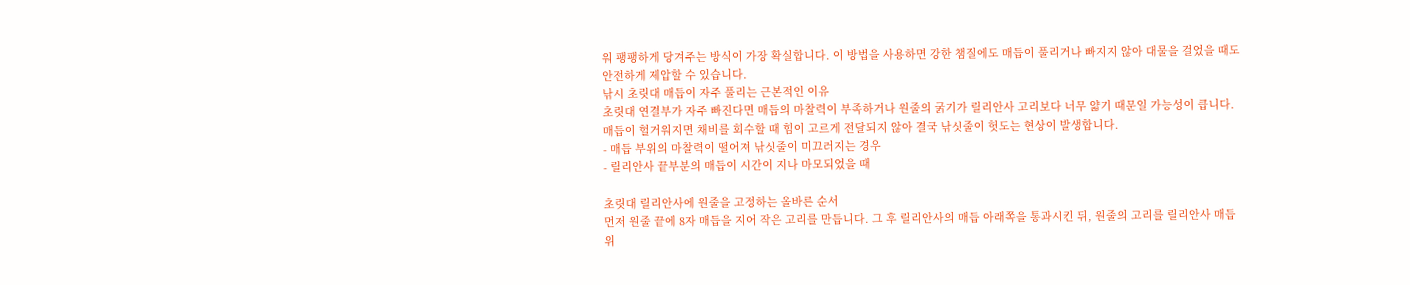워 팽팽하게 당겨주는 방식이 가장 확실합니다. 이 방법을 사용하면 강한 챔질에도 매듭이 풀리거나 빠지지 않아 대물을 걸었을 때도 안전하게 제압할 수 있습니다.
낚시 초릿대 매듭이 자주 풀리는 근본적인 이유
초릿대 연결부가 자주 빠진다면 매듭의 마찰력이 부족하거나 원줄의 굵기가 릴리안사 고리보다 너무 얇기 때문일 가능성이 큽니다. 매듭이 헐거워지면 채비를 회수할 때 힘이 고르게 전달되지 않아 결국 낚싯줄이 헛도는 현상이 발생합니다.
- 매듭 부위의 마찰력이 떨어져 낚싯줄이 미끄러지는 경우
- 릴리안사 끝부분의 매듭이 시간이 지나 마모되었을 때

초릿대 릴리안사에 원줄을 고정하는 올바른 순서
먼저 원줄 끝에 8자 매듭을 지어 작은 고리를 만듭니다. 그 후 릴리안사의 매듭 아래쪽을 통과시킨 뒤, 원줄의 고리를 릴리안사 매듭 위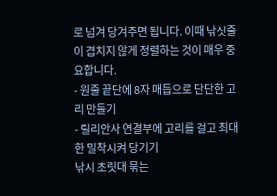로 넘겨 당겨주면 됩니다. 이때 낚싯줄이 겹치지 않게 정렬하는 것이 매우 중요합니다.
- 원줄 끝단에 8자 매듭으로 단단한 고리 만들기
- 릴리안사 연결부에 고리를 걸고 최대한 밀착시켜 당기기
낚시 초릿대 묶는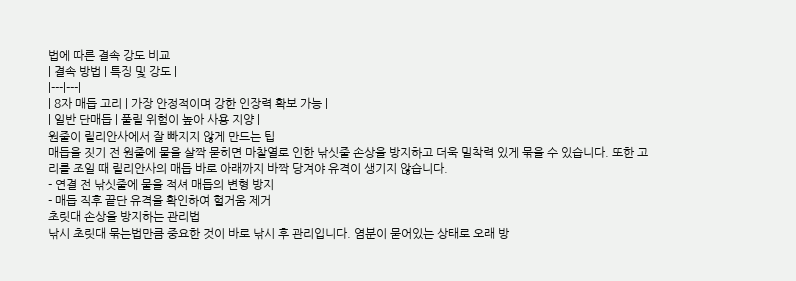법에 따른 결속 강도 비교
| 결속 방법 | 특징 및 강도 |
|---|---|
| 8자 매듭 고리 | 가장 안정적이며 강한 인장력 확보 가능 |
| 일반 단매듭 | 풀릴 위험이 높아 사용 지양 |
원줄이 릴리안사에서 잘 빠지지 않게 만드는 팁
매듭을 짓기 전 원줄에 물을 살짝 묻히면 마찰열로 인한 낚싯줄 손상을 방지하고 더욱 밀착력 있게 묶을 수 있습니다. 또한 고리를 조일 때 릴리안사의 매듭 바로 아래까지 바짝 당겨야 유격이 생기지 않습니다.
- 연결 전 낚싯줄에 물을 적셔 매듭의 변형 방지
- 매듭 직후 끝단 유격을 확인하여 헐거움 제거
초릿대 손상을 방지하는 관리법
낚시 초릿대 묶는법만큼 중요한 것이 바로 낚시 후 관리입니다. 염분이 묻어있는 상태로 오래 방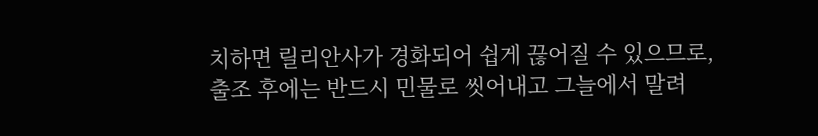치하면 릴리안사가 경화되어 쉽게 끊어질 수 있으므로, 출조 후에는 반드시 민물로 씻어내고 그늘에서 말려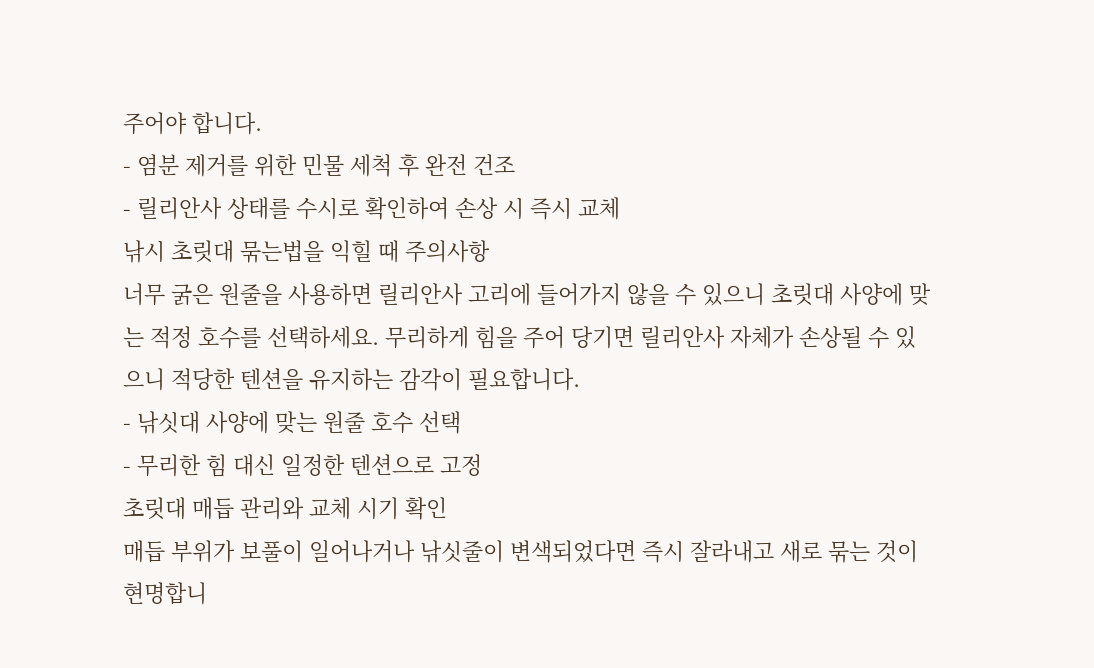주어야 합니다.
- 염분 제거를 위한 민물 세척 후 완전 건조
- 릴리안사 상태를 수시로 확인하여 손상 시 즉시 교체
낚시 초릿대 묶는법을 익힐 때 주의사항
너무 굵은 원줄을 사용하면 릴리안사 고리에 들어가지 않을 수 있으니 초릿대 사양에 맞는 적정 호수를 선택하세요. 무리하게 힘을 주어 당기면 릴리안사 자체가 손상될 수 있으니 적당한 텐션을 유지하는 감각이 필요합니다.
- 낚싯대 사양에 맞는 원줄 호수 선택
- 무리한 힘 대신 일정한 텐션으로 고정
초릿대 매듭 관리와 교체 시기 확인
매듭 부위가 보풀이 일어나거나 낚싯줄이 변색되었다면 즉시 잘라내고 새로 묶는 것이 현명합니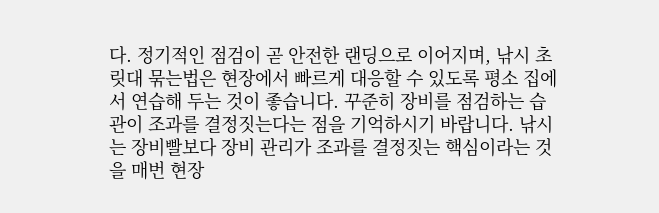다. 정기적인 점검이 곧 안전한 랜딩으로 이어지며, 낚시 초릿대 묶는법은 현장에서 빠르게 대응할 수 있도록 평소 집에서 연습해 두는 것이 좋습니다. 꾸준히 장비를 점검하는 습관이 조과를 결정짓는다는 점을 기억하시기 바랍니다. 낚시는 장비빨보다 장비 관리가 조과를 결정짓는 핵심이라는 것을 매번 현장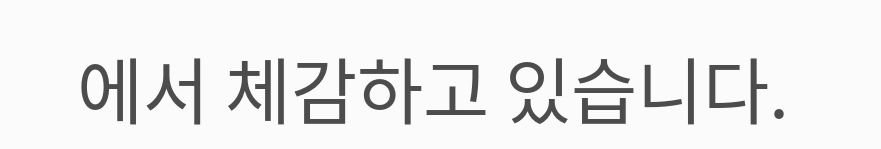에서 체감하고 있습니다.